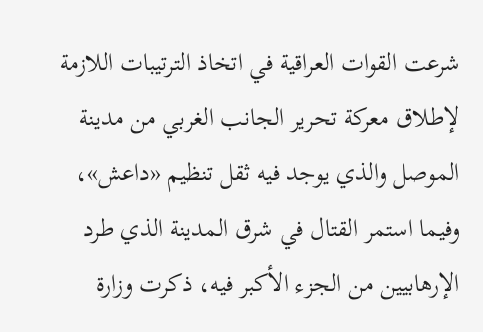شرعت القوات العراقية في اتخاذ الترتيبات اللازمة لإطلاق معركة تحرير الجانب الغربي من مدينة الموصل والذي يوجد فيه ثقل تنظيم «داعش»، وفيما استمر القتال في شرق المدينة الذي طرد الإرهابيين من الجزء الأكبر فيه، ذكرت وزارة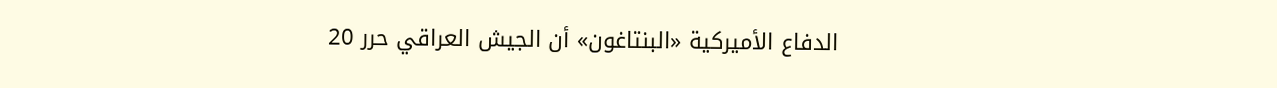الدفاع الأميركية «البنتاغون» أن الجيش العراقي حرر 20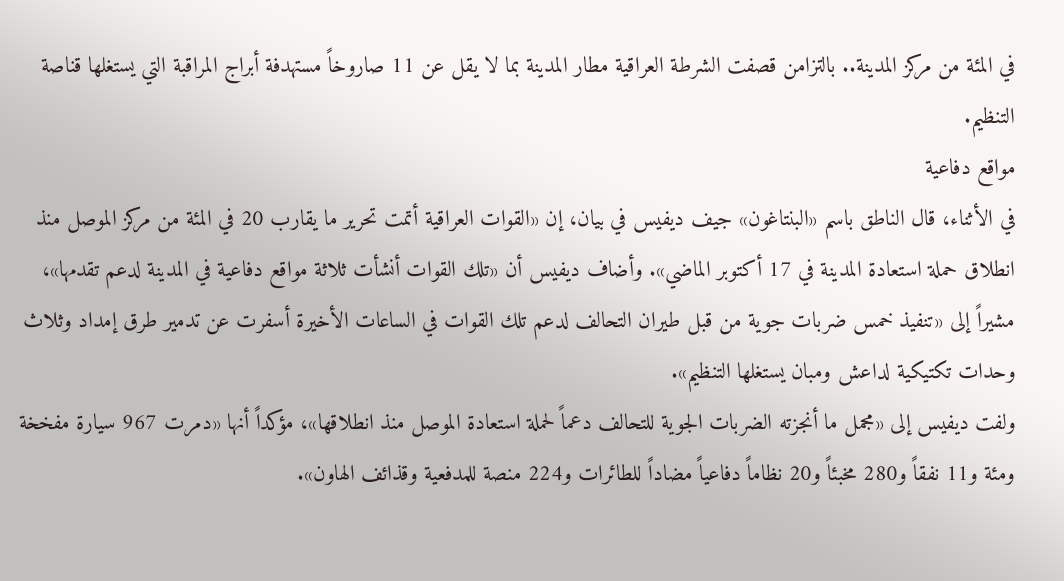في المئة من مركز المدينة.. بالتزامن قصفت الشرطة العراقية مطار المدينة بما لا يقل عن 11 صاروخاً مستهدفة أبراج المراقبة التي يستغلها قناصة التنظيم.
مواقع دفاعية
في الأثناء، قال الناطق باسم «البنتاغون» جيف ديفيس في بيان، إن «القوات العراقية أتمت تحرير ما يقارب 20 في المئة من مركز الموصل منذ انطلاق حملة استعادة المدينة في 17 أكتوبر الماضي». وأضاف ديفيس أن «تلك القوات أنشأت ثلاثة مواقع دفاعية في المدينة لدعم تقدمها»، مشيراً إلى «تنفيذ خمس ضربات جوية من قبل طيران التحالف لدعم تلك القوات في الساعات الأخيرة أسفرت عن تدمير طرق إمداد وثلاث وحدات تكتيكية لداعش ومبان يستغلها التنظيم».
ولفت ديفيس إلى «مجمل ما أنجزته الضربات الجوية للتحالف دعماً لحملة استعادة الموصل منذ انطلاقها»، مؤكداً أنها «دمرت 967 سيارة مفخخة ومئة و11 نفقاً و280 مخبئاً و20 نظاماً دفاعياً مضاداً للطائرات و224 منصة للمدفعية وقذائف الهاون».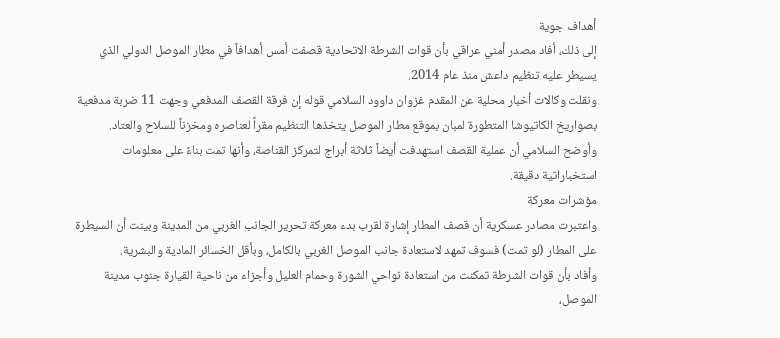أهداف جوية
إلى ذلك، أفاد مصدر أمني عراقي بأن قوات الشرطة الاتحادية قصفت أمس أهدافاً في مطار الموصل الدولي الذي يسيطر عليه تنظيم داعش منذ عام 2014.
ونقلت وكالات أخبار محلية عن المقدم غزوان داوود السلامي قوله إن فرقة القصف المدفعي وجهت 11 ضربة مدفعية بصواريخ الكاتيوشا المتطورة لمبان بموقع مطار الموصل يتخذها التنظيم مقراً لعناصره ومخزناً للسلاح والعتاد.
وأوضح السلامي أن عملية القصف استهدفت أيضاً ثلاثة أبراج لتمركز القناصة، وأنها تمت بناءً على معلومات استخباراتية دقيقة.
مؤشرات معركة
واعتبرت مصادر عسكرية أن قصف المطار إشارة لقرب بدء معركة تحرير الجانب الغربي من المدينة وبينت أن السيطرة على المطار (لو تمت) فسوف تمهد لاستعادة جانب الموصل الغربي بالكامل، وبأقل الخسائر المادية والبشرية.
وأفاد بأن قوات الشرطة تمكنت من استعادة نواحي الشورة وحمام العليل وأجزاء من ناحية القيارة جنوب مدينة الموصل،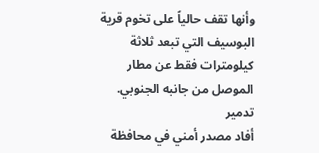وأنها تقف حالياً على تخوم قرية البوسيف التي تبعد ثلاثة كيلومترات فقط عن مطار الموصل من جانبه الجنوبي.
تدمير
أفاد مصدر أمني في محافظة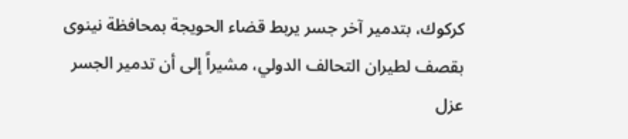كركوك، بتدمير آخر جسر يربط قضاء الحويجة بمحافظة نينوى بقصف لطيران التحالف الدولي، مشيراً إلى أن تدمير الجسر عزل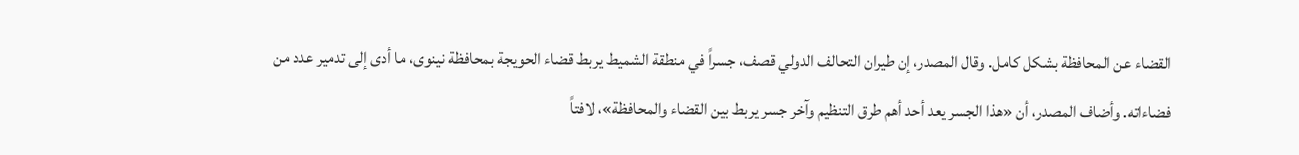القضاء عن المحافظة بشكل كامل. وقال المصدر، إن طيران التحالف الدولي قصف، جسراً في منطقة الشميط يربط قضاء الحويجة بمحافظة نينوى، ما أدى إلى تدمير عدد من فضاءاته. وأضاف المصدر، أن «هذا الجسر يعد أحد أهم طرق التنظيم وآخر جسر يربط بين القضاء والمحافظة»، لافتاً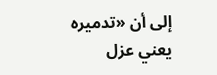إلى أن «تدميره يعني عزل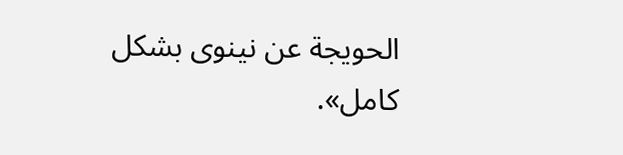الحويجة عن نينوى بشكل كامل».